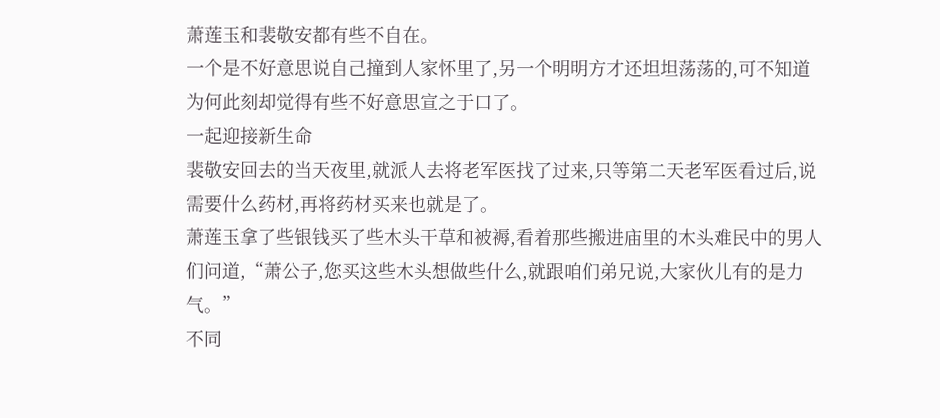萧莲玉和裴敬安都有些不自在。
一个是不好意思说自己撞到人家怀里了,另一个明明方才还坦坦荡荡的,可不知道为何此刻却觉得有些不好意思宣之于口了。
一起迎接新生命
裴敬安回去的当天夜里,就派人去将老军医找了过来,只等第二天老军医看过后,说需要什么药材,再将药材买来也就是了。
萧莲玉拿了些银钱买了些木头干草和被褥,看着那些搬进庙里的木头难民中的男人们问道,“萧公子,您买这些木头想做些什么,就跟咱们弟兄说,大家伙儿有的是力气。”
不同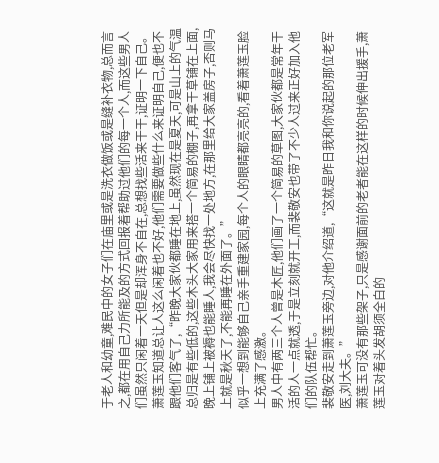于老人和幼童,难民中的女子们在庙里或是洗衣做饭或是缝补衣物,总而言之,都在用自己力所能及的方式回报着帮助过他们的每一个人,而这些男人们虽然只闲着一天但是却浑身不自在,总想找些活来干干,证明一下自己。
萧莲玉知道总让人这么闲着也不好,他们需要做些什么来证明自己,便也不跟他们客气了,“昨晚大家伙都睡在地上,虽然现在是夏天,可是山上的气温总归是有些低的,这些木头大家用来搭一个简易的棚子,再拿干草铺在上面,晚上铺上被褥也能睡人,我会尽快找一处地方,在那里给大家盖房子,否则马上就是秋天了,不能再睡在外面了。”
似乎一想到能够自己亲手重建家园,每个人的眼睛都亮亮的,看着萧莲玉脸上充满了感激。
男人中有两三个人曾是木匠,他们画了一个简易的草图,大家伙都是常年干活的人一点就透,于是立刻就开工,而裴敬安也带了不少人过来正好加入他们的队伍帮忙。
裴敬安走到萧莲玉旁边,对他介绍道,“这就是昨日我和你说起的那位老军医,刘大夫。”
萧莲玉可没有那些架子,只是感谢面前的老者能在这样的时候伸出援手,萧莲玉对着头发胡须全白的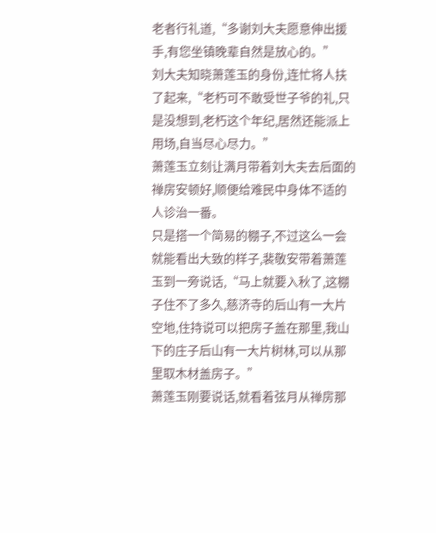老者行礼道,“多谢刘大夫愿意伸出援手,有您坐镇晚辈自然是放心的。”
刘大夫知晓萧莲玉的身份,连忙将人扶了起来,“老朽可不敢受世子爷的礼,只是没想到,老朽这个年纪,居然还能派上用场,自当尽心尽力。”
萧莲玉立刻让满月带着刘大夫去后面的禅房安顿好,顺便给难民中身体不适的人诊治一番。
只是搭一个简易的棚子,不过这么一会就能看出大致的样子,裴敬安带着萧莲玉到一旁说话,“马上就要入秋了,这棚子住不了多久,慈济寺的后山有一大片空地,住持说可以把房子盖在那里,我山下的庄子后山有一大片树林,可以从那里取木材盖房子。”
萧莲玉刚要说话,就看着弦月从禅房那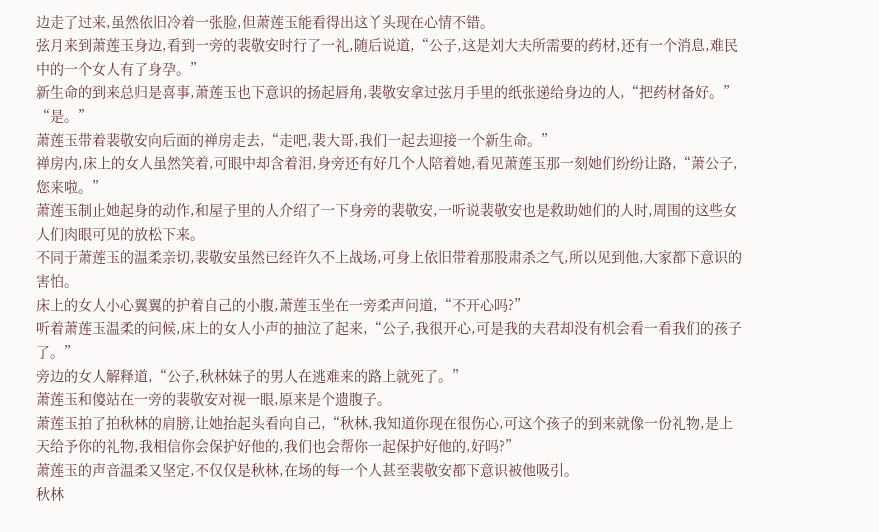边走了过来,虽然依旧冷着一张脸,但萧莲玉能看得出这丫头现在心情不错。
弦月来到萧莲玉身边,看到一旁的裴敬安时行了一礼,随后说道,“公子,这是刘大夫所需要的药材,还有一个消息,难民中的一个女人有了身孕。”
新生命的到来总归是喜事,萧莲玉也下意识的扬起唇角,裴敬安拿过弦月手里的纸张递给身边的人,“把药材备好。”
“是。”
萧莲玉带着裴敬安向后面的禅房走去,“走吧,裴大哥,我们一起去迎接一个新生命。”
禅房内,床上的女人虽然笑着,可眼中却含着泪,身旁还有好几个人陪着她,看见萧莲玉那一刻她们纷纷让路,“萧公子,您来啦。”
萧莲玉制止她起身的动作,和屋子里的人介绍了一下身旁的裴敬安,一听说裴敬安也是救助她们的人时,周围的这些女人们肉眼可见的放松下来。
不同于萧莲玉的温柔亲切,裴敬安虽然已经许久不上战场,可身上依旧带着那股肃杀之气,所以见到他,大家都下意识的害怕。
床上的女人小心翼翼的护着自己的小腹,萧莲玉坐在一旁柔声问道,“不开心吗?”
听着萧莲玉温柔的问候,床上的女人小声的抽泣了起来,“公子,我很开心,可是我的夫君却没有机会看一看我们的孩子了。”
旁边的女人解释道,“公子,秋林妹子的男人在逃难来的路上就死了。”
萧莲玉和傻站在一旁的裴敬安对视一眼,原来是个遗腹子。
萧莲玉拍了拍秋林的肩膀,让她抬起头看向自己,“秋林,我知道你现在很伤心,可这个孩子的到来就像一份礼物,是上天给予你的礼物,我相信你会保护好他的,我们也会帮你一起保护好他的,好吗?”
萧莲玉的声音温柔又坚定,不仅仅是秋林,在场的每一个人甚至裴敬安都下意识被他吸引。
秋林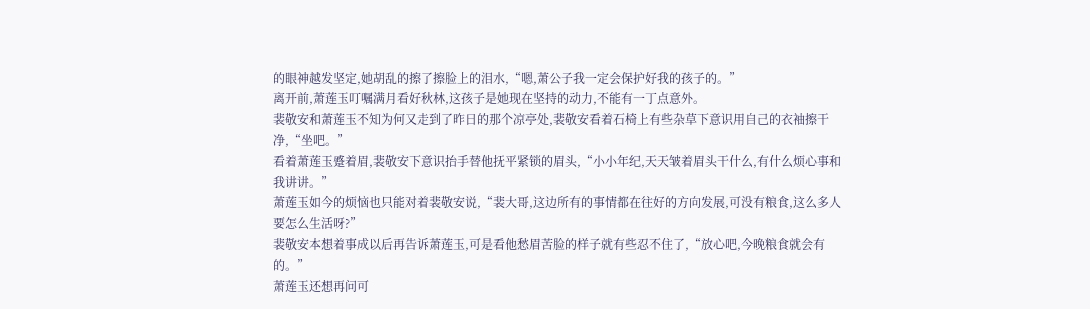的眼神越发坚定,她胡乱的擦了擦脸上的泪水,“嗯,萧公子我一定会保护好我的孩子的。”
离开前,萧莲玉叮嘱满月看好秋林,这孩子是她现在坚持的动力,不能有一丁点意外。
裴敬安和萧莲玉不知为何又走到了昨日的那个凉亭处,裴敬安看着石椅上有些杂草下意识用自己的衣袖擦干净,“坐吧。”
看着萧莲玉蹙着眉,裴敬安下意识抬手替他抚平紧锁的眉头,“小小年纪,天天皱着眉头干什么,有什么烦心事和我讲讲。”
萧莲玉如今的烦恼也只能对着裴敬安说,“裴大哥,这边所有的事情都在往好的方向发展,可没有粮食,这么多人要怎么生活呀?”
裴敬安本想着事成以后再告诉萧莲玉,可是看他愁眉苦脸的样子就有些忍不住了,“放心吧,今晚粮食就会有的。”
萧莲玉还想再问可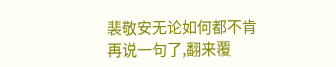裴敬安无论如何都不肯再说一句了,翻来覆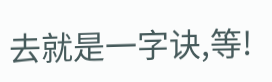去就是一字诀,等!